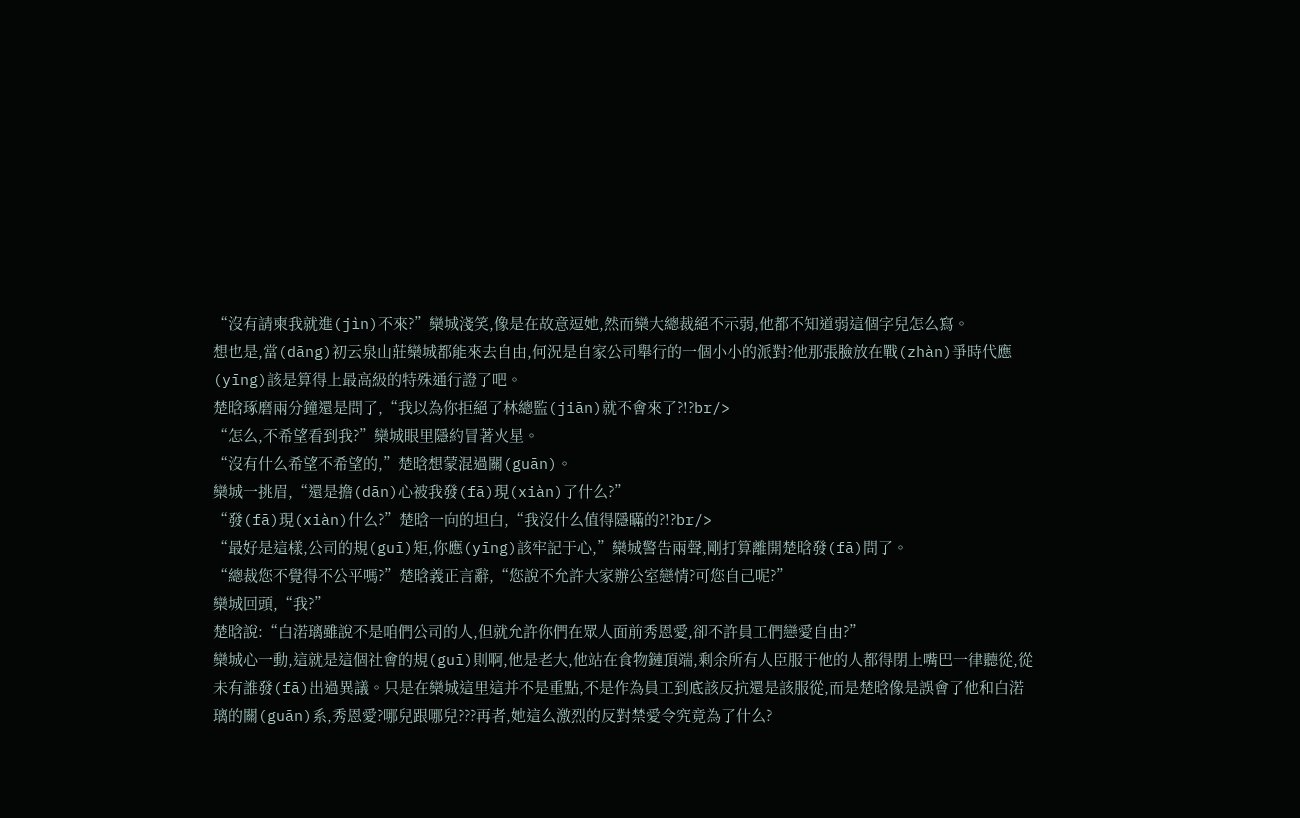“沒有請柬我就進(jìn)不來?”欒城淺笑,像是在故意逗她,然而欒大總裁絕不示弱,他都不知道弱這個字兒怎么寫。
想也是,當(dāng)初云泉山莊欒城都能來去自由,何況是自家公司舉行的一個小小的派對?他那張臉放在戰(zhàn)爭時代應(yīng)該是算得上最高級的特殊通行證了吧。
楚晗琢磨兩分鐘還是問了,“我以為你拒絕了林總監(jiān)就不會來了?!?br/>
“怎么,不希望看到我?”欒城眼里隱約冒著火星。
“沒有什么希望不希望的,”楚晗想蒙混過關(guān)。
欒城一挑眉,“還是擔(dān)心被我發(fā)現(xiàn)了什么?”
“發(fā)現(xiàn)什么?”楚晗一向的坦白,“我沒什么值得隱瞞的?!?br/>
“最好是這樣,公司的規(guī)矩,你應(yīng)該牢記于心,”欒城警告兩聲,剛打算離開楚晗發(fā)問了。
“總裁您不覺得不公平嗎?”楚晗義正言辭,“您說不允許大家辦公室戀情?可您自己呢?”
欒城回頭,“我?”
楚晗說:“白渃璃雖說不是咱們公司的人,但就允許你們在眾人面前秀恩愛,卻不許員工們戀愛自由?”
欒城心一動,這就是這個社會的規(guī)則啊,他是老大,他站在食物鏈頂端,剩余所有人臣服于他的人都得閉上嘴巴一律聽從,從未有誰發(fā)出過異議。只是在欒城這里這并不是重點,不是作為員工到底該反抗還是該服從,而是楚晗像是誤會了他和白渃璃的關(guān)系,秀恩愛?哪兒跟哪兒???再者,她這么激烈的反對禁愛令究竟為了什么?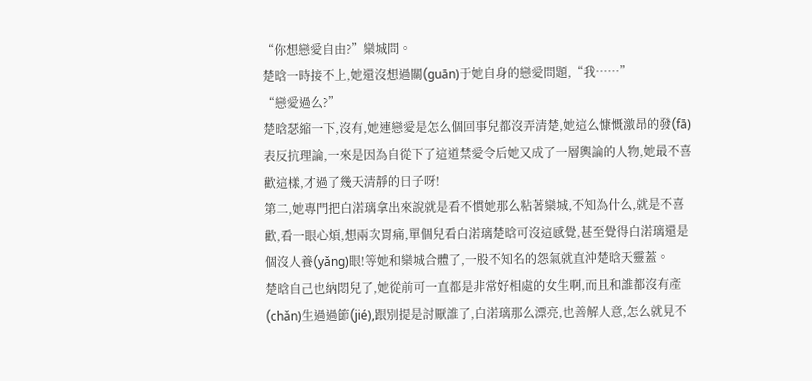“你想戀愛自由?”欒城問。
楚晗一時接不上,她還沒想過關(guān)于她自身的戀愛問題,“我……”
“戀愛過么?”
楚晗瑟縮一下,沒有,她連戀愛是怎么個回事兒都沒弄清楚,她這么慷慨激昂的發(fā)表反抗理論,一來是因為自從下了這道禁愛令后她又成了一層輿論的人物,她最不喜歡這樣,才過了幾天清靜的日子呀!
第二,她專門把白渃璃拿出來說就是看不慣她那么粘著欒城,不知為什么,就是不喜歡,看一眼心煩,想兩次胃痛,單個兒看白渃璃楚晗可沒這感覺,甚至覺得白渃璃還是個沒人養(yǎng)眼!等她和欒城合體了,一股不知名的怨氣就直沖楚晗天靈蓋。
楚晗自己也納悶兒了,她從前可一直都是非常好相處的女生啊,而且和誰都沒有產(chǎn)生過過節(jié),跟別提是討厭誰了,白渃璃那么漂亮,也善解人意,怎么就見不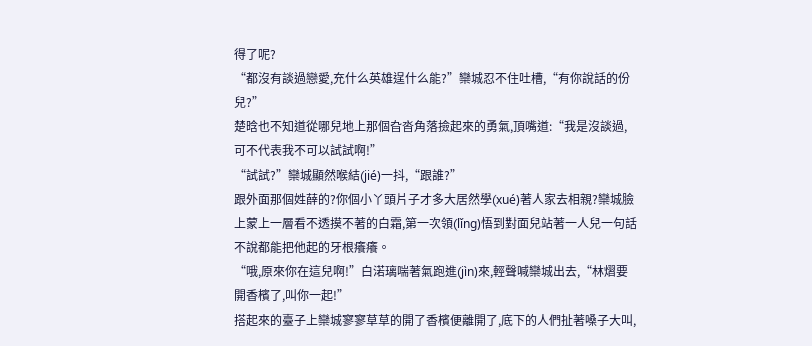得了呢?
“都沒有談過戀愛,充什么英雄逞什么能?”欒城忍不住吐槽,“有你說話的份兒?”
楚晗也不知道從哪兒地上那個旮沓角落撿起來的勇氣,頂嘴道:“我是沒談過,可不代表我不可以試試啊!”
“試試?”欒城顯然喉結(jié)一抖,“跟誰?”
跟外面那個姓薛的?你個小丫頭片子才多大居然學(xué)著人家去相親?欒城臉上蒙上一層看不透摸不著的白霜,第一次領(lǐng)悟到對面兒站著一人兒一句話不說都能把他起的牙根癢癢。
“哦,原來你在這兒啊!”白渃璃喘著氣跑進(jìn)來,輕聲喊欒城出去,“林熠要開香檳了,叫你一起!”
搭起來的臺子上欒城寥寥草草的開了香檳便離開了,底下的人們扯著嗓子大叫,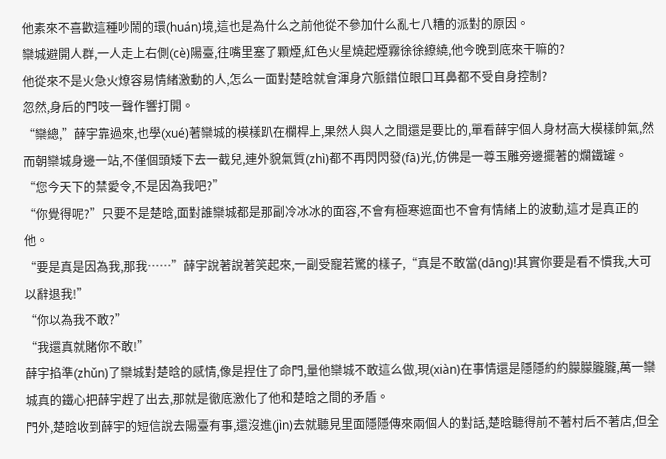他素來不喜歡這種吵鬧的環(huán)境,這也是為什么之前他從不參加什么亂七八糟的派對的原因。
欒城避開人群,一人走上右側(cè)陽臺,往嘴里塞了顆煙,紅色火星燒起煙霧徐徐繚繞,他今晚到底來干嘛的?
他從來不是火急火燎容易情緒激動的人,怎么一面對楚晗就會渾身穴脈錯位眼口耳鼻都不受自身控制?
忽然,身后的門吱一聲作響打開。
“欒總,”薛宇靠過來,也學(xué)著欒城的模樣趴在欄桿上,果然人與人之間還是要比的,單看薛宇個人身材高大模樣帥氣,然而朝欒城身邊一站,不僅個頭矮下去一截兒,連外貌氣質(zhì)都不再閃閃發(fā)光,仿佛是一尊玉雕旁邊擺著的爛鐵罐。
“您今天下的禁愛令,不是因為我吧?”
“你覺得呢?”只要不是楚晗,面對誰欒城都是那副冷冰冰的面容,不會有極寒遮面也不會有情緒上的波動,這才是真正的他。
“要是真是因為我,那我……”薛宇說著說著笑起來,一副受寵若驚的樣子,“真是不敢當(dāng)!其實你要是看不慣我,大可以辭退我!”
“你以為我不敢?”
“我還真就賭你不敢!”
薛宇掐準(zhǔn)了欒城對楚晗的感情,像是捏住了命門,量他欒城不敢這么做,現(xiàn)在事情還是隱隱約約朦朦朧朧,萬一欒城真的鐵心把薛宇趕了出去,那就是徹底激化了他和楚晗之間的矛盾。
門外,楚晗收到薛宇的短信說去陽臺有事,還沒進(jìn)去就聽見里面隱隱傳來兩個人的對話,楚晗聽得前不著村后不著店,但全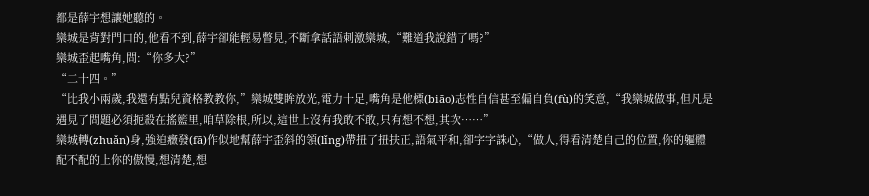都是薛宇想讓她聽的。
欒城是背對門口的,他看不到,薛宇卻能輕易瞥見,不斷拿話語刺激欒城,“難道我說錯了嗎?”
欒城歪起嘴角,問:“你多大?”
“二十四。”
“比我小兩歲,我還有點兒資格教教你,”欒城雙眸放光,電力十足,嘴角是他標(biāo)志性自信甚至偏自負(fù)的笑意,“我欒城做事,但凡是遇見了問題必須扼殺在搖籃里,咱草除根,所以,這世上沒有我敢不敢,只有想不想,其次……”
欒城轉(zhuǎn)身,強迫癥發(fā)作似地幫薛宇歪斜的領(lǐng)帶扭了扭扶正,語氣平和,卻字字誅心,“做人,得看清楚自己的位置,你的軀體配不配的上你的傲慢,想清楚,想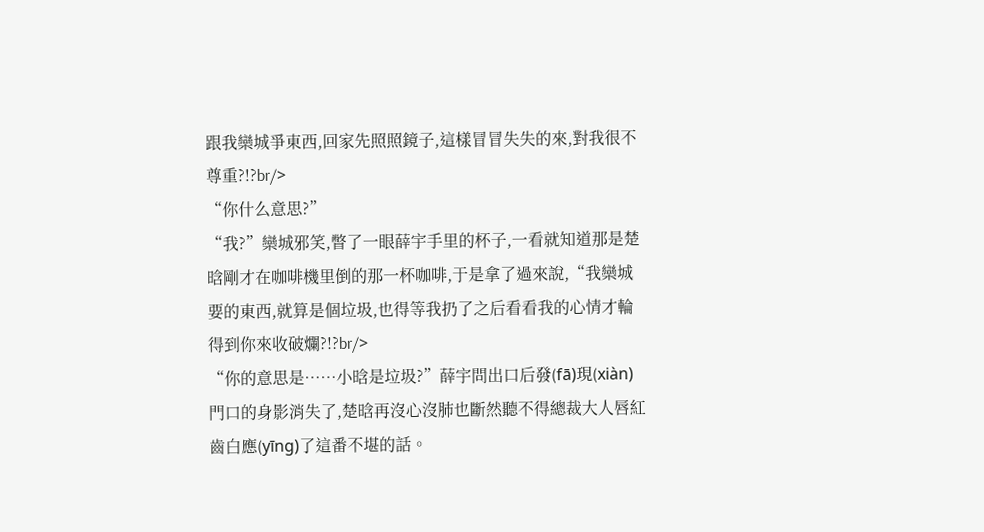跟我欒城爭東西,回家先照照鏡子,這樣冒冒失失的來,對我很不尊重?!?br/>
“你什么意思?”
“我?”欒城邪笑,瞥了一眼薛宇手里的杯子,一看就知道那是楚晗剛才在咖啡機里倒的那一杯咖啡,于是拿了過來說,“我欒城要的東西,就算是個垃圾,也得等我扔了之后看看我的心情才輪得到你來收破爛?!?br/>
“你的意思是……小晗是垃圾?”薛宇問出口后發(fā)現(xiàn)門口的身影消失了,楚晗再沒心沒肺也斷然聽不得總裁大人唇紅齒白應(yīng)了這番不堪的話。